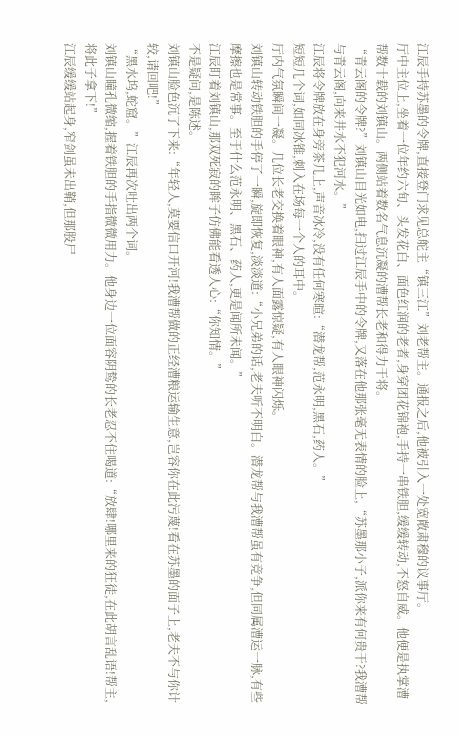江辰手持苏墨的令牌,直接登门求见总舵主“镇三江”刘老帮主。通报之后,他被引入一处宽敞肃穆的议事厅。
厅中主位上,坐着一位年约六旬、头发花白、面色红润的老者,身穿团花锦袍,手持一串铁胆,缓缓转动,不怒自威。他便是执掌漕帮数十载的刘镇山。两侧站着数名气息沉凝的漕帮长老和得力干将。
“青云阁的令牌?”刘镇山目光如电,扫过江辰手中的令牌,又落在他那张毫无表情的脸上,“苏墨那小子,派你来有何贵干?我漕帮与青云阁,向来井水不犯河水。”
江辰将令牌放在身旁茶几上,声音冰冷,没有任何寒暄:“潜龙帮,范永明,黑石,药人。”
短短几个词,如同冰锥,刺入在场每一个人的耳中。
厅内气氛瞬间一凝。几位长老交换着眼神,有人面露惊疑,有人眼神闪烁。
刘镇山转动铁胆的手停了一瞬,旋即恢复,淡淡道:“小兄弟的话,老夫听不明白。潜龙帮与我漕帮虽有竞争,但同属漕运一脉,有些摩擦也是常事。至于什么范永明、黑石、药人,更是闻所未闻。”
江辰盯着刘镇山,那双死寂的眸子仿佛能看透人心:“你知情。”
不是疑问,是陈述。
刘镇山脸色沉了下来:“年轻人,莫要信口开河!我漕帮做的正经漕粮运输生意,岂容你在此污蔑!看在苏墨的面子上,老夫不与你计较,请回吧!”
“黑水坞,蛇窟。”江辰再次吐出两个词。
刘镇山瞳孔微缩,握着铁胆的手指微微用力。他身边一位面容阴鸷的长老忍不住喝道:“放肆!哪里来的狂徒,在此胡言乱语!帮主,将此子拿下!”
江辰缓缓站起身,窄剑虽未出鞘,但那股尸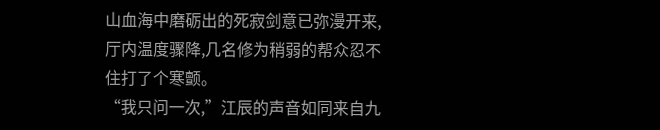山血海中磨砺出的死寂剑意已弥漫开来,厅内温度骤降,几名修为稍弱的帮众忍不住打了个寒颤。
“我只问一次,”江辰的声音如同来自九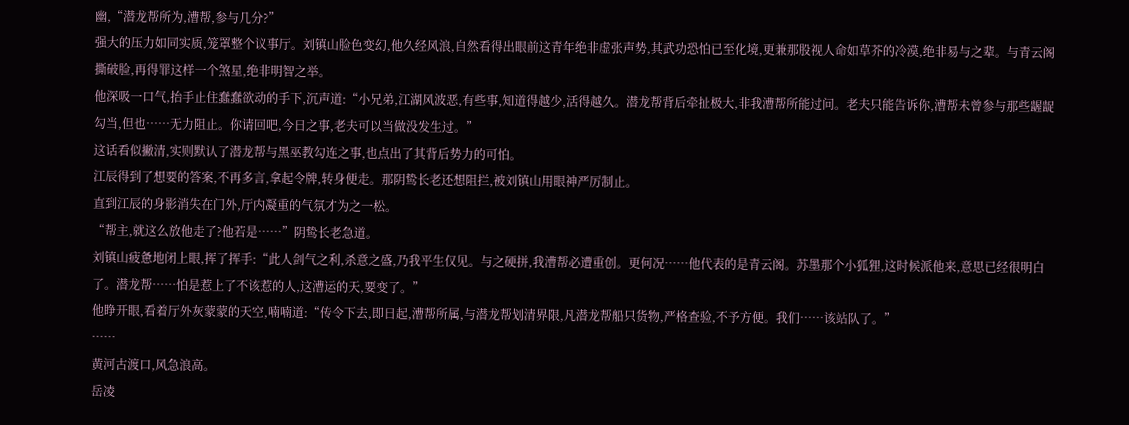幽,“潜龙帮所为,漕帮,参与几分?”
强大的压力如同实质,笼罩整个议事厅。刘镇山脸色变幻,他久经风浪,自然看得出眼前这青年绝非虚张声势,其武功恐怕已至化境,更兼那股视人命如草芥的冷漠,绝非易与之辈。与青云阁撕破脸,再得罪这样一个煞星,绝非明智之举。
他深吸一口气,抬手止住蠢蠢欲动的手下,沉声道:“小兄弟,江湖风波恶,有些事,知道得越少,活得越久。潜龙帮背后牵扯极大,非我漕帮所能过问。老夫只能告诉你,漕帮未曾参与那些龌龊勾当,但也……无力阻止。你请回吧,今日之事,老夫可以当做没发生过。”
这话看似撇清,实则默认了潜龙帮与黑巫教勾连之事,也点出了其背后势力的可怕。
江辰得到了想要的答案,不再多言,拿起令牌,转身便走。那阴鸷长老还想阻拦,被刘镇山用眼神严厉制止。
直到江辰的身影消失在门外,厅内凝重的气氛才为之一松。
“帮主,就这么放他走了?他若是……”阴鸷长老急道。
刘镇山疲惫地闭上眼,挥了挥手:“此人剑气之利,杀意之盛,乃我平生仅见。与之硬拼,我漕帮必遭重创。更何况……他代表的是青云阁。苏墨那个小狐狸,这时候派他来,意思已经很明白了。潜龙帮……怕是惹上了不该惹的人,这漕运的天,要变了。”
他睁开眼,看着厅外灰蒙蒙的天空,喃喃道:“传令下去,即日起,漕帮所属,与潜龙帮划清界限,凡潜龙帮船只货物,严格查验,不予方便。我们……该站队了。”
……
黄河古渡口,风急浪高。
岳凌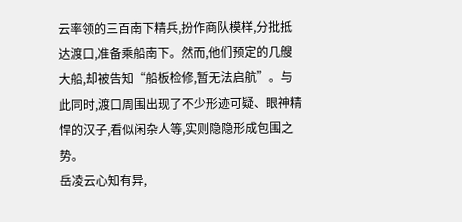云率领的三百南下精兵,扮作商队模样,分批抵达渡口,准备乘船南下。然而,他们预定的几艘大船,却被告知“船板检修,暂无法启航”。与此同时,渡口周围出现了不少形迹可疑、眼神精悍的汉子,看似闲杂人等,实则隐隐形成包围之势。
岳凌云心知有异,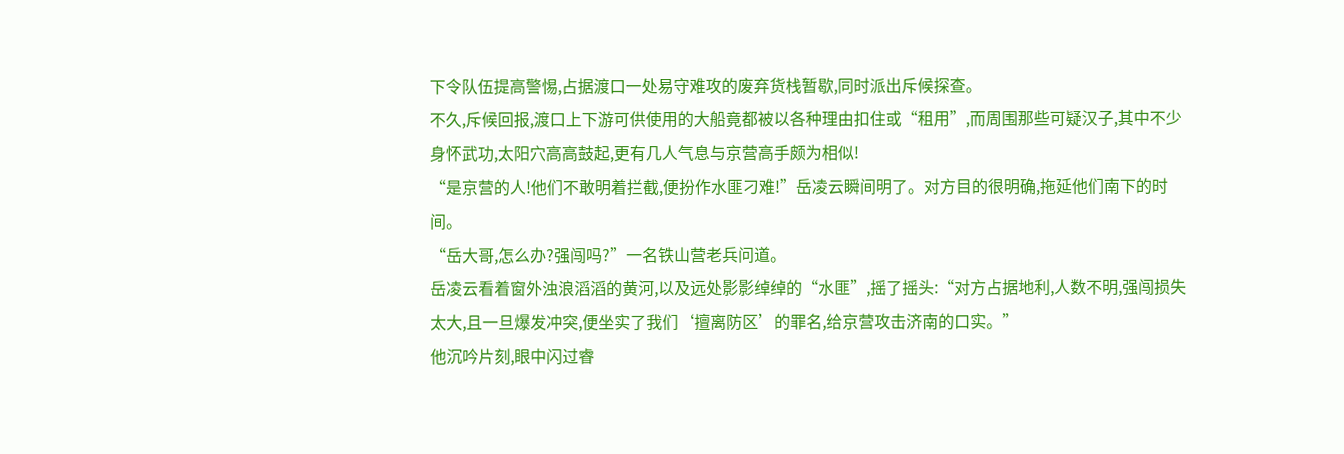下令队伍提高警惕,占据渡口一处易守难攻的废弃货栈暂歇,同时派出斥候探查。
不久,斥候回报,渡口上下游可供使用的大船竟都被以各种理由扣住或“租用”,而周围那些可疑汉子,其中不少身怀武功,太阳穴高高鼓起,更有几人气息与京营高手颇为相似!
“是京营的人!他们不敢明着拦截,便扮作水匪刁难!”岳凌云瞬间明了。对方目的很明确,拖延他们南下的时间。
“岳大哥,怎么办?强闯吗?”一名铁山营老兵问道。
岳凌云看着窗外浊浪滔滔的黄河,以及远处影影绰绰的“水匪”,摇了摇头:“对方占据地利,人数不明,强闯损失太大,且一旦爆发冲突,便坐实了我们‘擅离防区’的罪名,给京营攻击济南的口实。”
他沉吟片刻,眼中闪过睿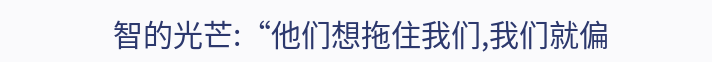智的光芒:“他们想拖住我们,我们就偏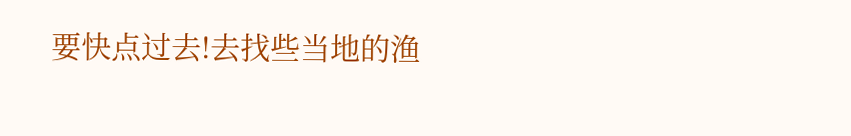要快点过去!去找些当地的渔